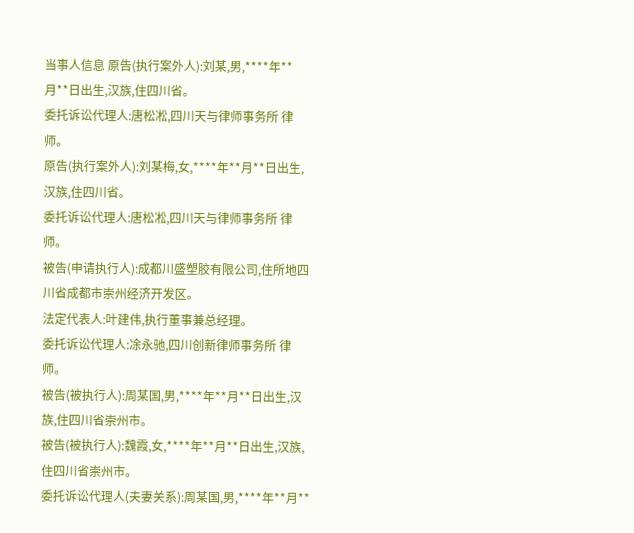当事人信息 原告(执行案外人):刘某,男,****年**月**日出生,汉族,住四川省。
委托诉讼代理人:唐松凇,四川天与律师事务所 律师。
原告(执行案外人):刘某梅,女,****年**月**日出生,汉族,住四川省。
委托诉讼代理人:唐松凇,四川天与律师事务所 律师。
被告(申请执行人):成都川盛塑胶有限公司,住所地四川省成都市崇州经济开发区。
法定代表人:叶建伟,执行董事兼总经理。
委托诉讼代理人:凃永驰,四川创新律师事务所 律师。
被告(被执行人):周某国,男,****年**月**日出生,汉族,住四川省崇州市。
被告(被执行人):魏霞,女,****年**月**日出生,汉族,住四川省崇州市。
委托诉讼代理人(夫妻关系):周某国,男,****年**月**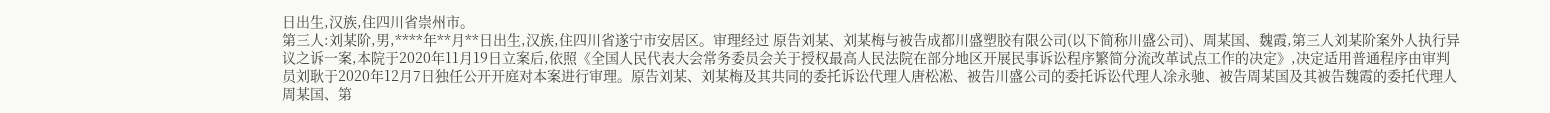日出生,汉族,住四川省崇州市。
第三人:刘某阶,男,****年**月**日出生,汉族,住四川省遂宁市安居区。审理经过 原告刘某、刘某梅与被告成都川盛塑胶有限公司(以下简称川盛公司)、周某国、魏霞,第三人刘某阶案外人执行异议之诉一案,本院于2020年11月19日立案后,依照《全国人民代表大会常务委员会关于授权最高人民法院在部分地区开展民事诉讼程序繁简分流改革试点工作的决定》,决定适用普通程序由审判员刘耿于2020年12月7日独任公开开庭对本案进行审理。原告刘某、刘某梅及其共同的委托诉讼代理人唐松凇、被告川盛公司的委托诉讼代理人凃永驰、被告周某国及其被告魏霞的委托代理人周某国、第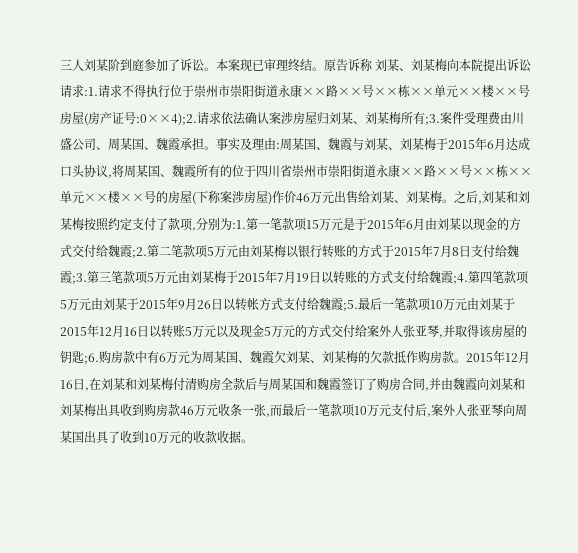三人刘某阶到庭参加了诉讼。本案现已审理终结。原告诉称 刘某、刘某梅向本院提出诉讼请求:1.请求不得执行位于崇州市崇阳街道永康××路××号××栋××单元××楼××号房屋(房产证号:0××4);2.请求依法确认案涉房屋归刘某、刘某梅所有;3.案件受理费由川盛公司、周某国、魏霞承担。事实及理由:周某国、魏霞与刘某、刘某梅于2015年6月达成口头协议,将周某国、魏霞所有的位于四川省崇州市崇阳街道永康××路××号××栋××单元××楼××号的房屋(下称案涉房屋)作价46万元出售给刘某、刘某梅。之后,刘某和刘某梅按照约定支付了款项,分别为:1.第一笔款项15万元是于2015年6月由刘某以现金的方式交付给魏霞;2.第二笔款项5万元由刘某梅以银行转账的方式于2015年7月8日支付给魏霞;3.第三笔款项5万元由刘某梅于2015年7月19日以转账的方式支付给魏霞;4.第四笔款项5万元由刘某于2015年9月26日以转帐方式支付给魏霞;5.最后一笔款项10万元由刘某于2015年12月16日以转账5万元以及现金5万元的方式交付给案外人张亚琴,并取得该房屋的钥匙;6.购房款中有6万元为周某国、魏霞欠刘某、刘某梅的欠款抵作购房款。2015年12月16日,在刘某和刘某梅付清购房全款后与周某国和魏霞签订了购房合同,并由魏霞向刘某和刘某梅出具收到购房款46万元收条一张,而最后一笔款项10万元支付后,案外人张亚琴向周某国出具了收到10万元的收款收据。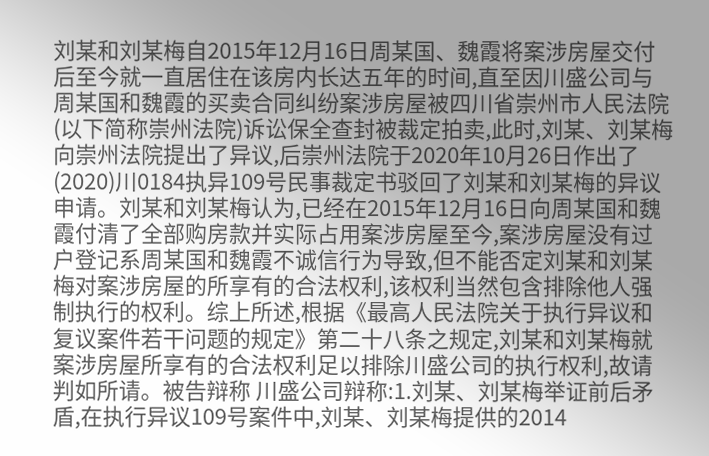刘某和刘某梅自2015年12月16日周某国、魏霞将案涉房屋交付后至今就一直居住在该房内长达五年的时间,直至因川盛公司与周某国和魏霞的买卖合同纠纷案涉房屋被四川省崇州市人民法院(以下简称崇州法院)诉讼保全查封被裁定拍卖,此时,刘某、刘某梅向崇州法院提出了异议,后崇州法院于2020年10月26日作出了(2020)川0184执异109号民事裁定书驳回了刘某和刘某梅的异议申请。刘某和刘某梅认为,已经在2015年12月16日向周某国和魏霞付清了全部购房款并实际占用案涉房屋至今,案涉房屋没有过户登记系周某国和魏霞不诚信行为导致,但不能否定刘某和刘某梅对案涉房屋的所享有的合法权利,该权利当然包含排除他人强制执行的权利。综上所述,根据《最高人民法院关于执行异议和复议案件若干问题的规定》第二十八条之规定,刘某和刘某梅就案涉房屋所享有的合法权利足以排除川盛公司的执行权利,故请判如所请。被告辩称 川盛公司辩称:1.刘某、刘某梅举证前后矛盾,在执行异议109号案件中,刘某、刘某梅提供的2014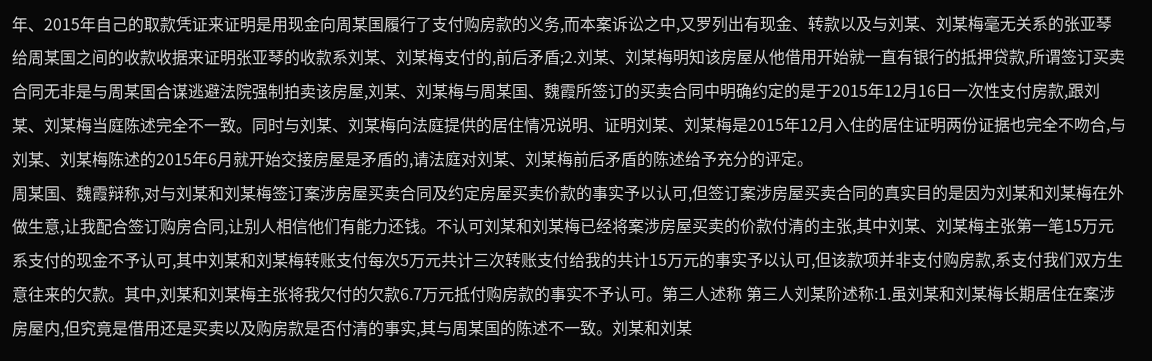年、2015年自己的取款凭证来证明是用现金向周某国履行了支付购房款的义务,而本案诉讼之中,又罗列出有现金、转款以及与刘某、刘某梅毫无关系的张亚琴给周某国之间的收款收据来证明张亚琴的收款系刘某、刘某梅支付的,前后矛盾;2.刘某、刘某梅明知该房屋从他借用开始就一直有银行的抵押贷款,所谓签订买卖合同无非是与周某国合谋逃避法院强制拍卖该房屋,刘某、刘某梅与周某国、魏霞所签订的买卖合同中明确约定的是于2015年12月16日一次性支付房款,跟刘某、刘某梅当庭陈述完全不一致。同时与刘某、刘某梅向法庭提供的居住情况说明、证明刘某、刘某梅是2015年12月入住的居住证明两份证据也完全不吻合,与刘某、刘某梅陈述的2015年6月就开始交接房屋是矛盾的,请法庭对刘某、刘某梅前后矛盾的陈述给予充分的评定。
周某国、魏霞辩称,对与刘某和刘某梅签订案涉房屋买卖合同及约定房屋买卖价款的事实予以认可,但签订案涉房屋买卖合同的真实目的是因为刘某和刘某梅在外做生意,让我配合签订购房合同,让别人相信他们有能力还钱。不认可刘某和刘某梅已经将案涉房屋买卖的价款付清的主张,其中刘某、刘某梅主张第一笔15万元系支付的现金不予认可,其中刘某和刘某梅转账支付每次5万元共计三次转账支付给我的共计15万元的事实予以认可,但该款项并非支付购房款,系支付我们双方生意往来的欠款。其中,刘某和刘某梅主张将我欠付的欠款6.7万元抵付购房款的事实不予认可。第三人述称 第三人刘某阶述称:1.虽刘某和刘某梅长期居住在案涉房屋内,但究竟是借用还是买卖以及购房款是否付清的事实,其与周某国的陈述不一致。刘某和刘某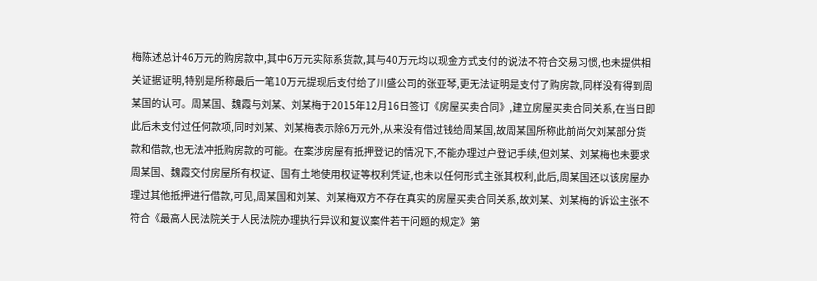梅陈述总计46万元的购房款中,其中6万元实际系货款,其与40万元均以现金方式支付的说法不符合交易习惯,也未提供相关证据证明,特别是所称最后一笔10万元提现后支付给了川盛公司的张亚琴,更无法证明是支付了购房款,同样没有得到周某国的认可。周某国、魏霞与刘某、刘某梅于2015年12月16日签订《房屋买卖合同》,建立房屋买卖合同关系,在当日即此后未支付过任何款项,同时刘某、刘某梅表示除6万元外,从来没有借过钱给周某国,故周某国所称此前尚欠刘某部分货款和借款,也无法冲抵购房款的可能。在案涉房屋有抵押登记的情况下,不能办理过户登记手续,但刘某、刘某梅也未要求周某国、魏霞交付房屋所有权证、国有土地使用权证等权利凭证,也未以任何形式主张其权利,此后,周某国还以该房屋办理过其他抵押进行借款,可见,周某国和刘某、刘某梅双方不存在真实的房屋买卖合同关系,故刘某、刘某梅的诉讼主张不符合《最高人民法院关于人民法院办理执行异议和复议案件若干问题的规定》第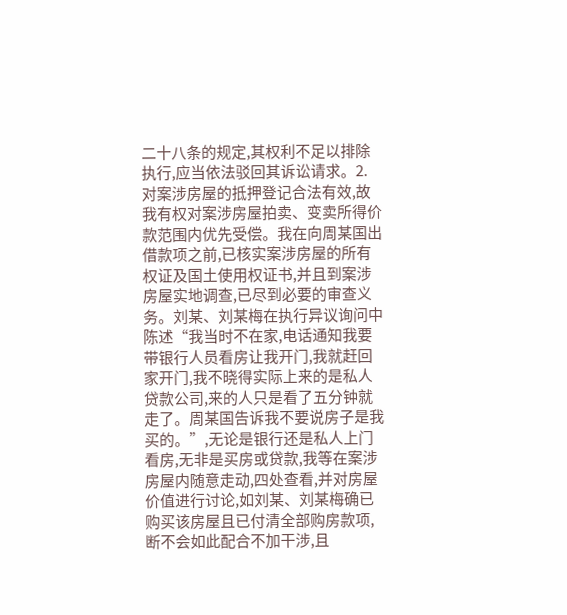二十八条的规定,其权利不足以排除执行,应当依法驳回其诉讼请求。2.对案涉房屋的抵押登记合法有效,故我有权对案涉房屋拍卖、变卖所得价款范围内优先受偿。我在向周某国出借款项之前,已核实案涉房屋的所有权证及国土使用权证书,并且到案涉房屋实地调查,已尽到必要的审查义务。刘某、刘某梅在执行异议询问中陈述“我当时不在家,电话通知我要带银行人员看房让我开门,我就赶回家开门,我不晓得实际上来的是私人贷款公司,来的人只是看了五分钟就走了。周某国告诉我不要说房子是我买的。”,无论是银行还是私人上门看房,无非是买房或贷款,我等在案涉房屋内随意走动,四处查看,并对房屋价值进行讨论,如刘某、刘某梅确已购买该房屋且已付清全部购房款项,断不会如此配合不加干涉,且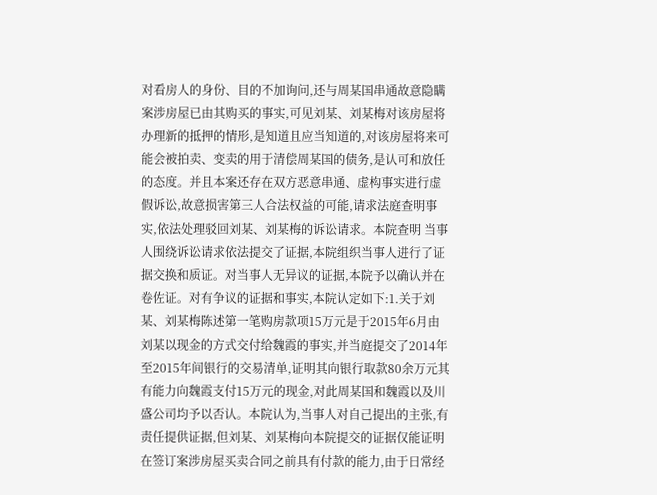对看房人的身份、目的不加询问,还与周某国串通故意隐瞒案涉房屋已由其购买的事实,可见刘某、刘某梅对该房屋将办理新的抵押的情形,是知道且应当知道的,对该房屋将来可能会被拍卖、变卖的用于清偿周某国的债务,是认可和放任的态度。并且本案还存在双方恶意串通、虚构事实进行虚假诉讼,故意损害第三人合法权益的可能,请求法庭查明事实,依法处理驳回刘某、刘某梅的诉讼请求。本院查明 当事人围绕诉讼请求依法提交了证据,本院组织当事人进行了证据交换和质证。对当事人无异议的证据,本院予以确认并在卷佐证。对有争议的证据和事实,本院认定如下:1.关于刘某、刘某梅陈述第一笔购房款项15万元是于2015年6月由刘某以现金的方式交付给魏霞的事实,并当庭提交了2014年至2015年间银行的交易清单,证明其向银行取款80余万元其有能力向魏霞支付15万元的现金,对此周某国和魏霞以及川盛公司均予以否认。本院认为,当事人对自己提出的主张,有责任提供证据,但刘某、刘某梅向本院提交的证据仅能证明在签订案涉房屋买卖合同之前具有付款的能力,由于日常经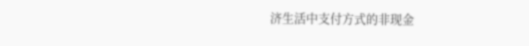济生活中支付方式的非现金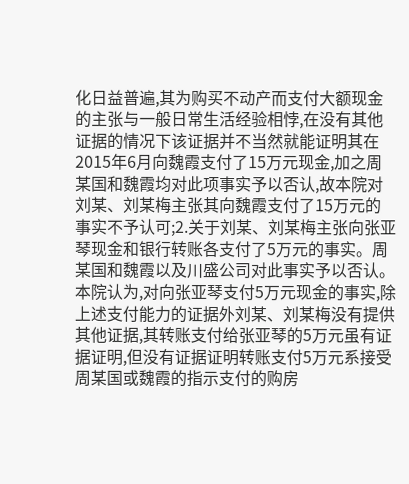化日益普遍,其为购买不动产而支付大额现金的主张与一般日常生活经验相悖,在没有其他证据的情况下该证据并不当然就能证明其在2015年6月向魏霞支付了15万元现金,加之周某国和魏霞均对此项事实予以否认,故本院对刘某、刘某梅主张其向魏霞支付了15万元的事实不予认可;2.关于刘某、刘某梅主张向张亚琴现金和银行转账各支付了5万元的事实。周某国和魏霞以及川盛公司对此事实予以否认。本院认为,对向张亚琴支付5万元现金的事实,除上述支付能力的证据外刘某、刘某梅没有提供其他证据,其转账支付给张亚琴的5万元虽有证据证明,但没有证据证明转账支付5万元系接受周某国或魏霞的指示支付的购房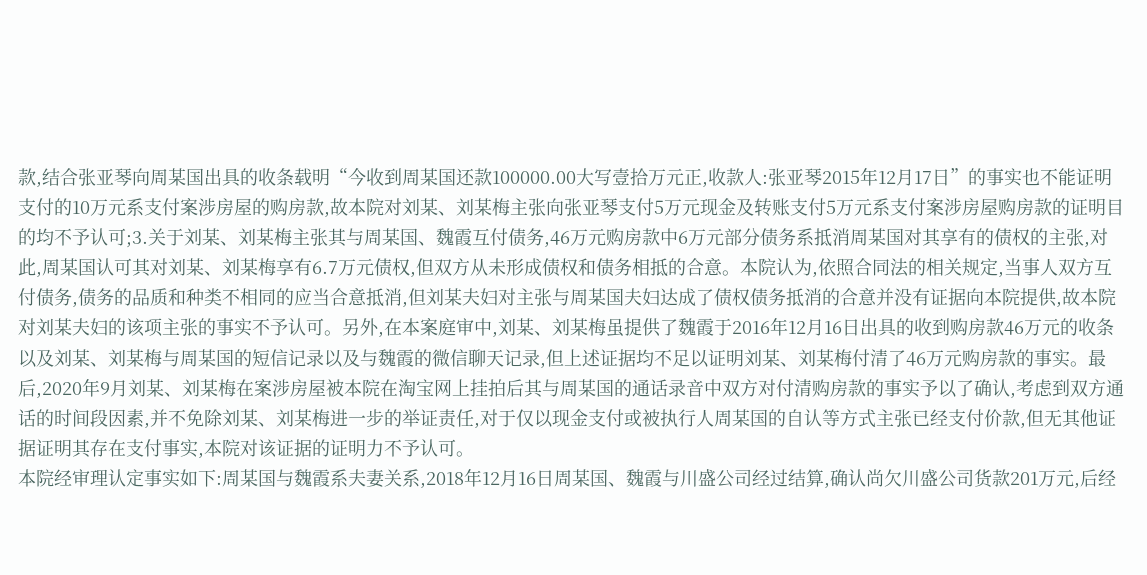款,结合张亚琴向周某国出具的收条载明“今收到周某国还款100000.00大写壹拾万元正,收款人:张亚琴2015年12月17日”的事实也不能证明支付的10万元系支付案涉房屋的购房款,故本院对刘某、刘某梅主张向张亚琴支付5万元现金及转账支付5万元系支付案涉房屋购房款的证明目的均不予认可;3.关于刘某、刘某梅主张其与周某国、魏霞互付债务,46万元购房款中6万元部分债务系抵消周某国对其享有的债权的主张,对此,周某国认可其对刘某、刘某梅享有6.7万元债权,但双方从未形成债权和债务相抵的合意。本院认为,依照合同法的相关规定,当事人双方互付债务,债务的品质和种类不相同的应当合意抵消,但刘某夫妇对主张与周某国夫妇达成了债权债务抵消的合意并没有证据向本院提供,故本院对刘某夫妇的该项主张的事实不予认可。另外,在本案庭审中,刘某、刘某梅虽提供了魏霞于2016年12月16日出具的收到购房款46万元的收条以及刘某、刘某梅与周某国的短信记录以及与魏霞的微信聊天记录,但上述证据均不足以证明刘某、刘某梅付清了46万元购房款的事实。最后,2020年9月刘某、刘某梅在案涉房屋被本院在淘宝网上挂拍后其与周某国的通话录音中双方对付清购房款的事实予以了确认,考虑到双方通话的时间段因素,并不免除刘某、刘某梅进一步的举证责任,对于仅以现金支付或被执行人周某国的自认等方式主张已经支付价款,但无其他证据证明其存在支付事实,本院对该证据的证明力不予认可。
本院经审理认定事实如下:周某国与魏霞系夫妻关系,2018年12月16日周某国、魏霞与川盛公司经过结算,确认尚欠川盛公司货款201万元,后经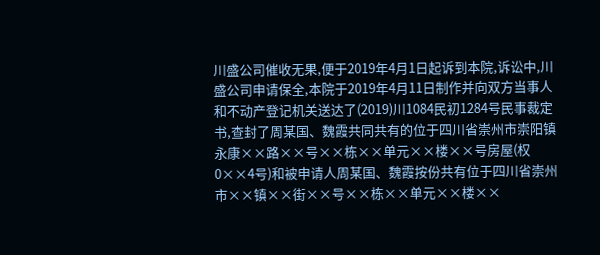川盛公司催收无果,便于2019年4月1日起诉到本院,诉讼中,川盛公司申请保全,本院于2019年4月11日制作并向双方当事人和不动产登记机关送达了(2019)川1084民初1284号民事裁定书,查封了周某国、魏霞共同共有的位于四川省崇州市崇阳镇永康××路××号××栋××单元××楼××号房屋(权0××4号)和被申请人周某国、魏霞按份共有位于四川省崇州市××镇××街××号××栋××单元××楼××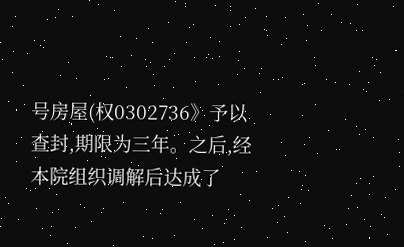号房屋(权0302736》予以查封,期限为三年。之后,经本院组织调解后达成了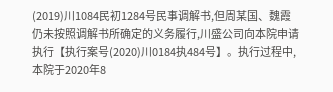(2019)川1084民初1284号民事调解书,但周某国、魏霞仍未按照调解书所确定的义务履行,川盛公司向本院申请执行【执行案号(2020)川0184执484号】。执行过程中,本院于2020年8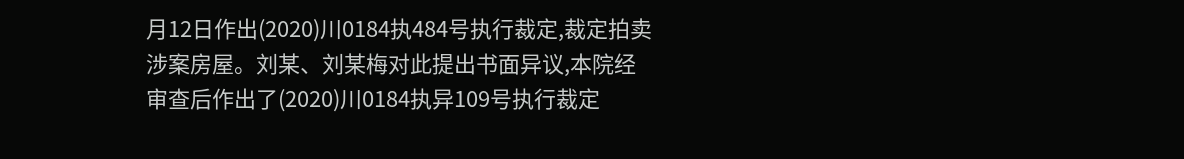月12日作出(2020)川0184执484号执行裁定,裁定拍卖涉案房屋。刘某、刘某梅对此提出书面异议,本院经审查后作出了(2020)川0184执异109号执行裁定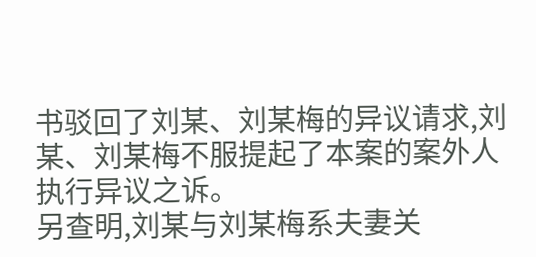书驳回了刘某、刘某梅的异议请求,刘某、刘某梅不服提起了本案的案外人执行异议之诉。
另查明,刘某与刘某梅系夫妻关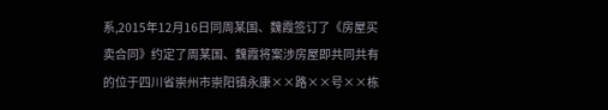系,2015年12月16日同周某国、魏霞签订了《房屋买卖合同》约定了周某国、魏霞将案涉房屋即共同共有的位于四川省崇州市崇阳镇永康××路××号××栋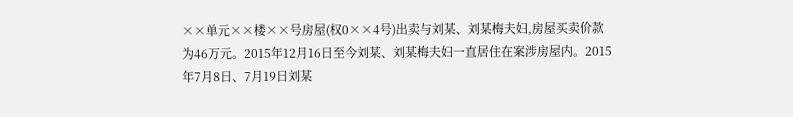××单元××楼××号房屋(权0××4号)出卖与刘某、刘某梅夫妇,房屋买卖价款为46万元。2015年12月16日至今刘某、刘某梅夫妇一直居住在案涉房屋内。2015年7月8日、7月19日刘某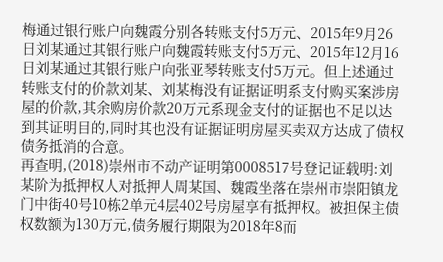梅通过银行账户向魏霞分别各转账支付5万元、2015年9月26日刘某通过其银行账户向魏霞转账支付5万元、2015年12月16日刘某通过其银行账户向张亚琴转账支付5万元。但上述通过转账支付的价款刘某、刘某梅没有证据证明系支付购买案涉房屋的价款,其余购房价款20万元系现金支付的证据也不足以达到其证明目的,同时其也没有证据证明房屋买卖双方达成了债权债务抵消的合意。
再查明,(2018)崇州市不动产证明第0008517号登记证载明:刘某阶为抵押权人对抵押人周某国、魏霞坐落在崇州市崇阳镇龙门中街40号10栋2单元4层402号房屋享有抵押权。被担保主债权数额为130万元,债务履行期限为2018年8而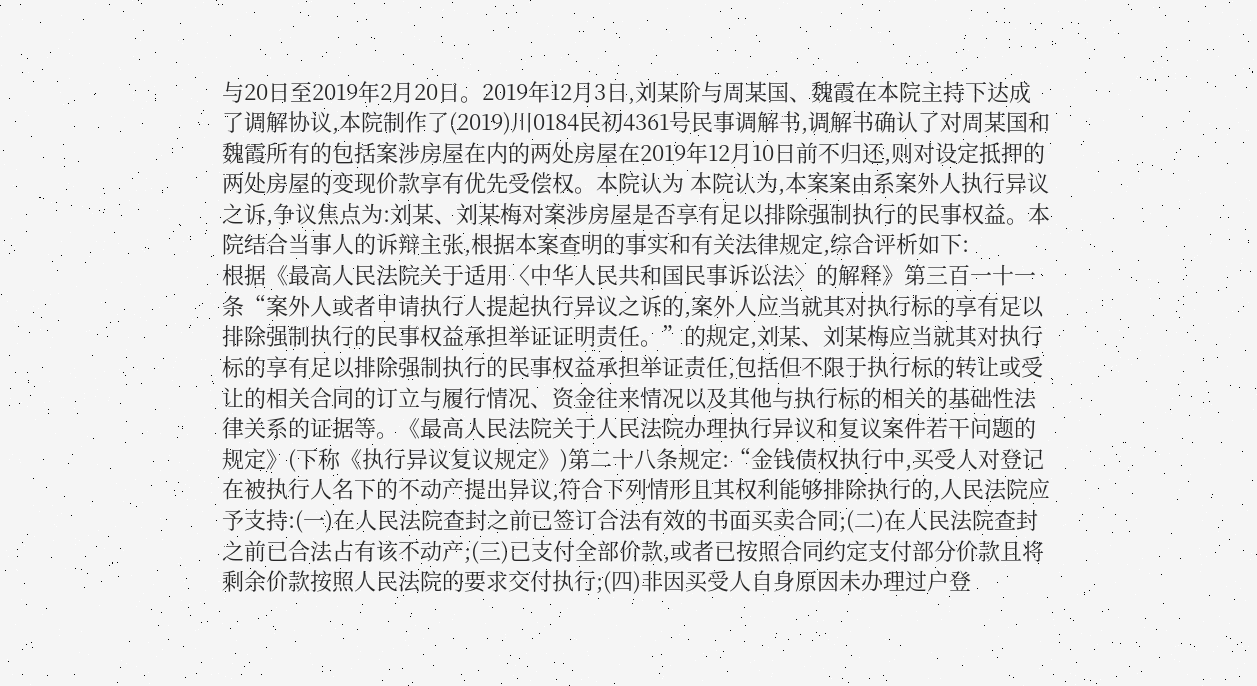与20日至2019年2月20日。2019年12月3日,刘某阶与周某国、魏霞在本院主持下达成了调解协议,本院制作了(2019)川0184民初4361号民事调解书,调解书确认了对周某国和魏霞所有的包括案涉房屋在内的两处房屋在2019年12月10日前不归还,则对设定抵押的两处房屋的变现价款享有优先受偿权。本院认为 本院认为,本案案由系案外人执行异议之诉,争议焦点为:刘某、刘某梅对案涉房屋是否享有足以排除强制执行的民事权益。本院结合当事人的诉辩主张,根据本案查明的事实和有关法律规定,综合评析如下:
根据《最高人民法院关于适用〈中华人民共和国民事诉讼法〉的解释》第三百一十一条“案外人或者申请执行人提起执行异议之诉的,案外人应当就其对执行标的享有足以排除强制执行的民事权益承担举证证明责任。”的规定,刘某、刘某梅应当就其对执行标的享有足以排除强制执行的民事权益承担举证责任,包括但不限于执行标的转让或受让的相关合同的订立与履行情况、资金往来情况以及其他与执行标的相关的基础性法律关系的证据等。《最高人民法院关于人民法院办理执行异议和复议案件若干问题的规定》(下称《执行异议复议规定》)第二十八条规定:“金钱债权执行中,买受人对登记在被执行人名下的不动产提出异议,符合下列情形且其权利能够排除执行的,人民法院应予支持:(一)在人民法院查封之前已签订合法有效的书面买卖合同;(二)在人民法院查封之前已合法占有该不动产;(三)已支付全部价款,或者已按照合同约定支付部分价款且将剩余价款按照人民法院的要求交付执行;(四)非因买受人自身原因未办理过户登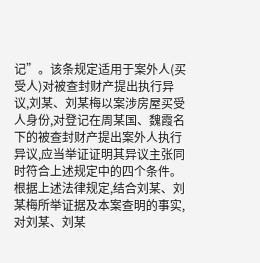记”。该条规定适用于案外人(买受人)对被查封财产提出执行异议,刘某、刘某梅以案涉房屋买受人身份,对登记在周某国、魏霞名下的被查封财产提出案外人执行异议,应当举证证明其异议主张同时符合上述规定中的四个条件。根据上述法律规定,结合刘某、刘某梅所举证据及本案查明的事实,对刘某、刘某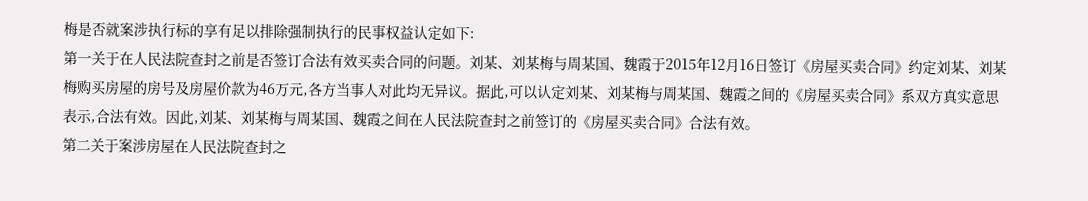梅是否就案涉执行标的享有足以排除强制执行的民事权益认定如下:
第一关于在人民法院查封之前是否签订合法有效买卖合同的问题。刘某、刘某梅与周某国、魏霞于2015年12月16日签订《房屋买卖合同》约定刘某、刘某梅购买房屋的房号及房屋价款为46万元,各方当事人对此均无异议。据此,可以认定刘某、刘某梅与周某国、魏霞之间的《房屋买卖合同》系双方真实意思表示,合法有效。因此,刘某、刘某梅与周某国、魏霞之间在人民法院查封之前签订的《房屋买卖合同》合法有效。
第二关于案涉房屋在人民法院查封之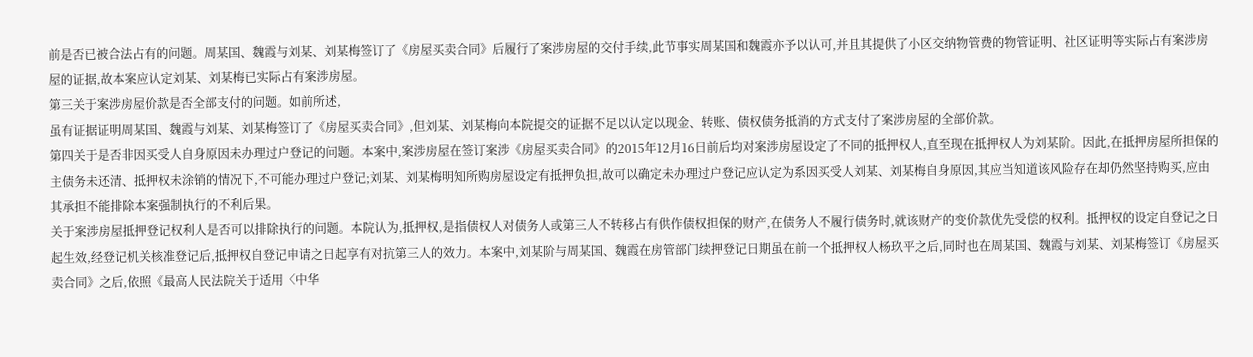前是否已被合法占有的问题。周某国、魏霞与刘某、刘某梅签订了《房屋买卖合同》后履行了案涉房屋的交付手续,此节事实周某国和魏霞亦予以认可,并且其提供了小区交纳物管费的物管证明、社区证明等实际占有案涉房屋的证据,故本案应认定刘某、刘某梅已实际占有案涉房屋。
第三关于案涉房屋价款是否全部支付的问题。如前所述,
虽有证据证明周某国、魏霞与刘某、刘某梅签订了《房屋买卖合同》,但刘某、刘某梅向本院提交的证据不足以认定以现金、转账、债权债务抵消的方式支付了案涉房屋的全部价款。
第四关于是否非因买受人自身原因未办理过户登记的问题。本案中,案涉房屋在签订案涉《房屋买卖合同》的2015年12月16日前后均对案涉房屋设定了不同的抵押权人,直至现在抵押权人为刘某阶。因此,在抵押房屋所担保的主债务未还清、抵押权未涂销的情况下,不可能办理过户登记;刘某、刘某梅明知所购房屋设定有抵押负担,故可以确定未办理过户登记应认定为系因买受人刘某、刘某梅自身原因,其应当知道该风险存在却仍然坚持购买,应由其承担不能排除本案强制执行的不利后果。
关于案涉房屋抵押登记权利人是否可以排除执行的问题。本院认为,抵押权,是指债权人对债务人或第三人不转移占有供作债权担保的财产,在债务人不履行债务时,就该财产的变价款优先受偿的权利。抵押权的设定自登记之日起生效,经登记机关核准登记后,抵押权自登记申请之日起享有对抗第三人的效力。本案中,刘某阶与周某国、魏霞在房管部门续押登记日期虽在前一个抵押权人杨玖平之后,同时也在周某国、魏霞与刘某、刘某梅签订《房屋买卖合同》之后,依照《最高人民法院关于适用〈中华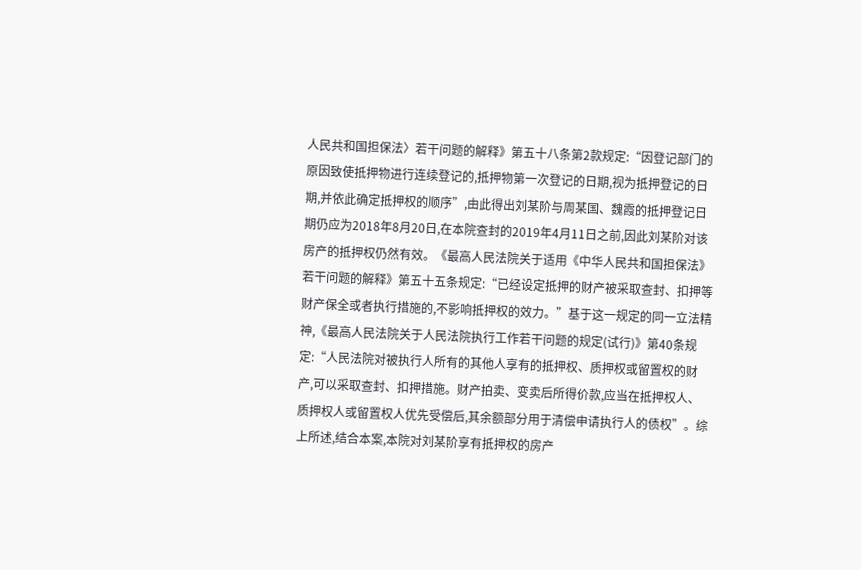人民共和国担保法〉若干问题的解释》第五十八条第2款规定:“因登记部门的原因致使抵押物进行连续登记的,抵押物第一次登记的日期,视为抵押登记的日期,并依此确定抵押权的顺序”,由此得出刘某阶与周某国、魏霞的抵押登记日期仍应为2018年8月20日,在本院查封的2019年4月11日之前,因此刘某阶对该房产的抵押权仍然有效。《最高人民法院关于适用《中华人民共和国担保法》若干问题的解释》第五十五条规定:“已经设定抵押的财产被采取查封、扣押等财产保全或者执行措施的,不影响抵押权的效力。”基于这一规定的同一立法精神,《最高人民法院关于人民法院执行工作若干问题的规定(试行)》第40条规定:“人民法院对被执行人所有的其他人享有的抵押权、质押权或留置权的财产,可以采取查封、扣押措施。财产拍卖、变卖后所得价款,应当在抵押权人、质押权人或留置权人优先受偿后,其余额部分用于清偿申请执行人的债权”。综上所述,结合本案,本院对刘某阶享有抵押权的房产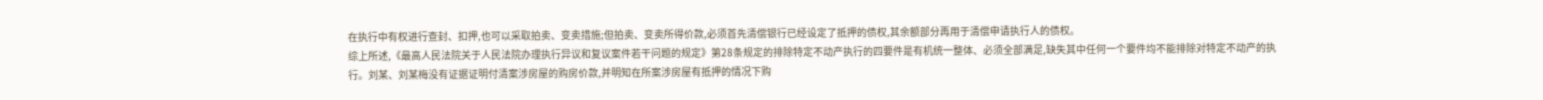在执行中有权进行查封、扣押,也可以采取拍卖、变卖措施;但拍卖、变卖所得价款,必须首先清偿银行已经设定了抵押的债权,其余额部分再用于清偿申请执行人的债权。
综上所述,《最高人民法院关于人民法院办理执行异议和复议案件若干问题的规定》第28条规定的排除特定不动产执行的四要件是有机统一整体、必须全部满足,缺失其中任何一个要件均不能排除对特定不动产的执行。刘某、刘某梅没有证据证明付清案涉房屋的购房价款,并明知在所案涉房屋有抵押的情况下购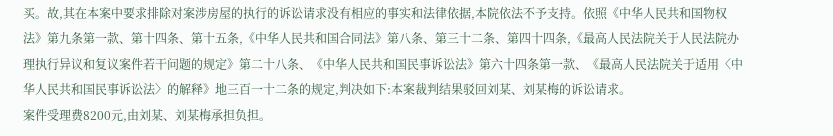买。故,其在本案中要求排除对案涉房屋的执行的诉讼请求没有相应的事实和法律依据,本院依法不予支持。依照《中华人民共和国物权法》第九条第一款、第十四条、第十五条,《中华人民共和国合同法》第八条、第三十二条、第四十四条,《最高人民法院关于人民法院办理执行异议和复议案件若干问题的规定》第二十八条、《中华人民共和国民事诉讼法》第六十四条第一款、《最高人民法院关于适用〈中华人民共和国民事诉讼法〉的解释》地三百一十二条的规定,判决如下:本案裁判结果驳回刘某、刘某梅的诉讼请求。
案件受理费8200元,由刘某、刘某梅承担负担。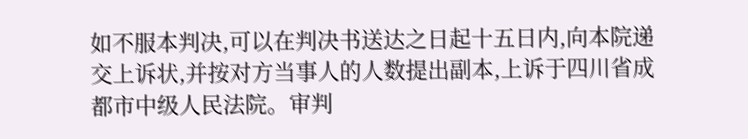如不服本判决,可以在判决书送达之日起十五日内,向本院递交上诉状,并按对方当事人的人数提出副本,上诉于四川省成都市中级人民法院。审判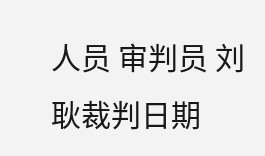人员 审判员 刘耿裁判日期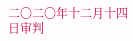二〇二〇年十二月十四日审判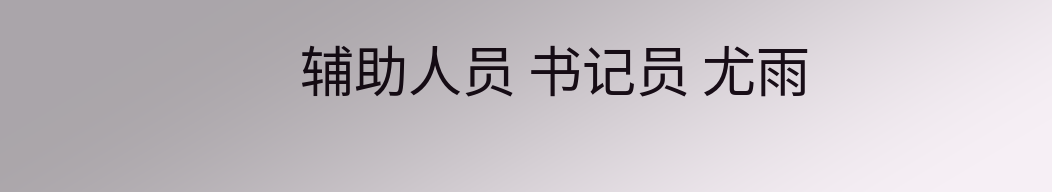辅助人员 书记员 尤雨